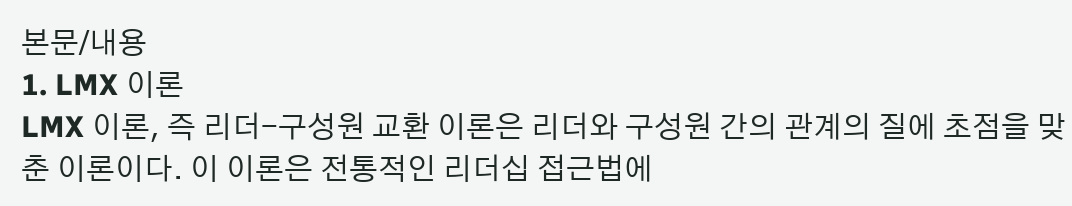본문/내용
1. LMX 이론
LMX 이론, 즉 리더-구성원 교환 이론은 리더와 구성원 간의 관계의 질에 초점을 맞춘 이론이다. 이 이론은 전통적인 리더십 접근법에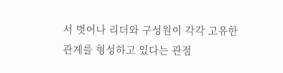서 벗어나 리더와 구성원이 각각 고유한 관계를 형성하고 있다는 관점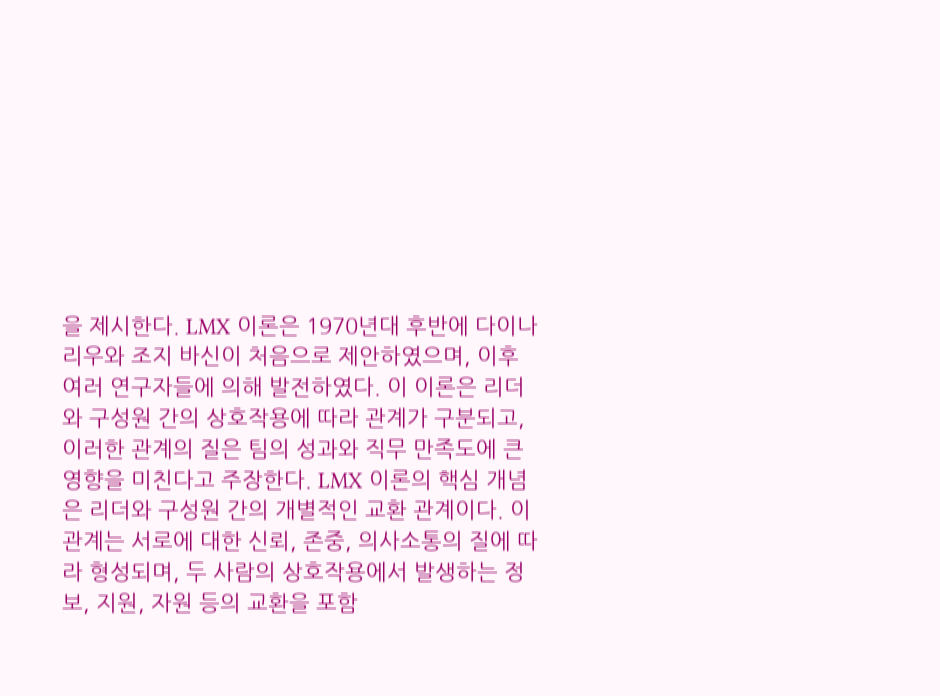을 제시한다. LMX 이론은 1970년대 후반에 다이나 리우와 조지 바신이 처음으로 제안하였으며, 이후 여러 연구자들에 의해 발전하였다. 이 이론은 리더와 구성원 간의 상호작용에 따라 관계가 구분되고, 이러한 관계의 질은 팀의 성과와 직무 만족도에 큰 영향을 미친다고 주장한다. LMX 이론의 핵심 개념은 리더와 구성원 간의 개별적인 교환 관계이다. 이 관계는 서로에 대한 신뢰, 존중, 의사소통의 질에 따라 형성되며, 두 사람의 상호작용에서 발생하는 정보, 지원, 자원 등의 교환을 포함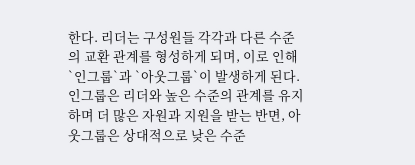한다. 리더는 구성원들 각각과 다른 수준의 교환 관계를 형성하게 되며, 이로 인해 `인그룹`과 `아웃그룹`이 발생하게 된다. 인그룹은 리더와 높은 수준의 관계를 유지하며 더 많은 자원과 지원을 받는 반면, 아웃그룹은 상대적으로 낮은 수준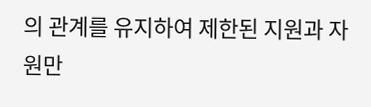의 관계를 유지하여 제한된 지원과 자원만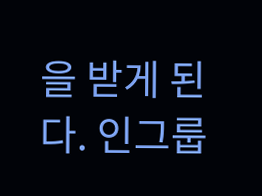을 받게 된다. 인그룹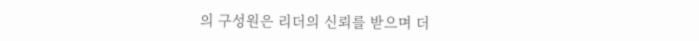의 구성원은 리더의 신뢰를 받으며 더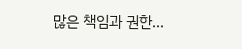많은 책임과 권한…